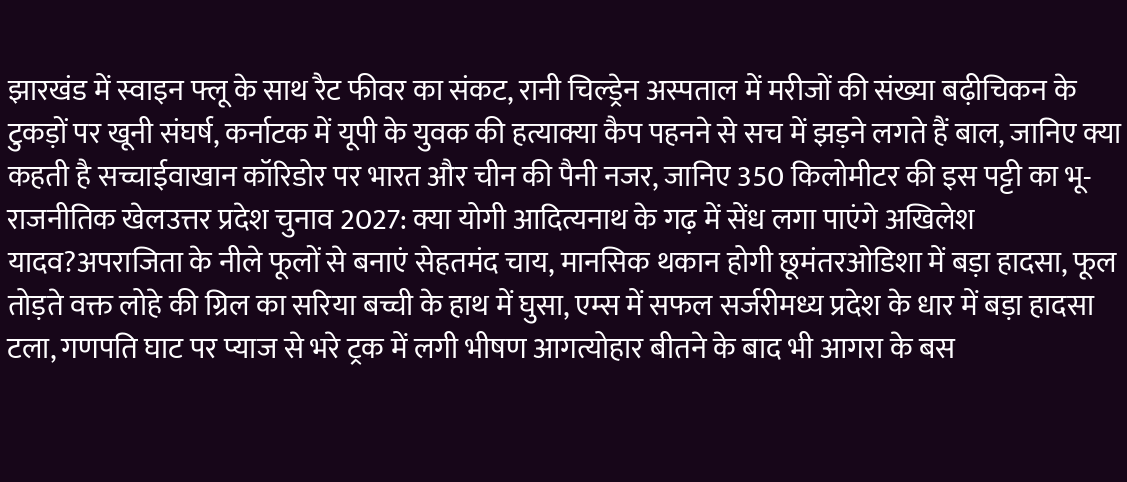झारखंड में स्वाइन फ्लू के साथ रैट फीवर का संकट, रानी चिल्ड्रेन अस्पताल में मरीजों की संख्या बढ़ीचिकन के टुकड़ों पर खूनी संघर्ष, कर्नाटक में यूपी के युवक की हत्याक्या कैप पहनने से सच में झड़ने लगते हैं बाल, जानिए क्या कहती है सच्चाईवाखान कॉरिडोर पर भारत और चीन की पैनी नजर, जानिए 350 किलोमीटर की इस पट्टी का भू-राजनीतिक खेलउत्तर प्रदेश चुनाव 2027: क्या योगी आदित्यनाथ के गढ़ में सेंध लगा पाएंगे अखिलेश यादव?अपराजिता के नीले फूलों से बनाएं सेहतमंद चाय, मानसिक थकान होगी छूमंतरओडिशा में बड़ा हादसा, फूल तोड़ते वक्त लोहे की ग्रिल का सरिया बच्ची के हाथ में घुसा, एम्स में सफल सर्जरीमध्य प्रदेश के धार में बड़ा हादसा टला, गणपति घाट पर प्याज से भरे ट्रक में लगी भीषण आगत्योहार बीतने के बाद भी आगरा के बस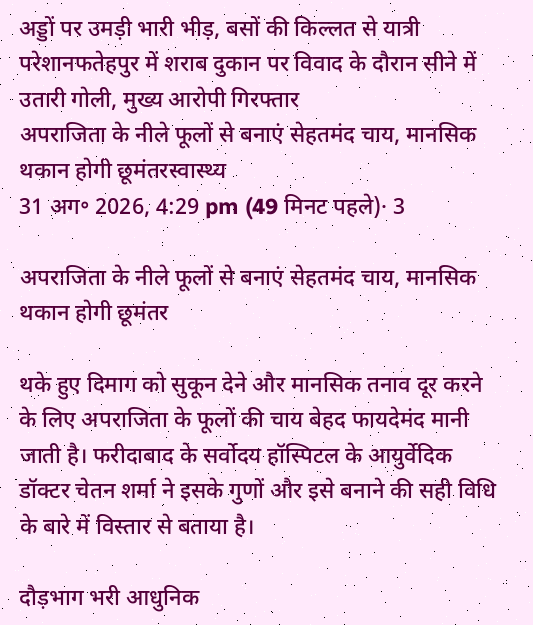अड्डों पर उमड़ी भारी भीड़, बसों की किल्लत से यात्री परेशानफतेहपुर में शराब दुकान पर विवाद के दौरान सीने में उतारी गोली, मुख्य आरोपी गिरफ्तार
अपराजिता के नीले फूलों से बनाएं सेहतमंद चाय, मानसिक थकान होगी छूमंतरस्वास्थ्य
31 अग॰ 2026, 4:29 pm (49 मिनट पहले)· 3

अपराजिता के नीले फूलों से बनाएं सेहतमंद चाय, मानसिक थकान होगी छूमंतर

थके हुए दिमाग को सुकून देने और मानसिक तनाव दूर करने के लिए अपराजिता के फूलों की चाय बेहद फायदेमंद मानी जाती है। फरीदाबाद के सर्वोदय हॉस्पिटल के आयुर्वेदिक डॉक्टर चेतन शर्मा ने इसके गुणों और इसे बनाने की सही विधि के बारे में विस्तार से बताया है।

दौड़भाग भरी आधुनिक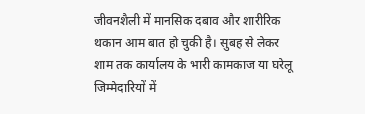जीवनशैली में मानसिक दबाव और शारीरिक थकान आम बात हो चुकी है। सुबह से लेकर शाम तक कार्यालय के भारी कामकाज या घरेलू जिम्मेदारियों में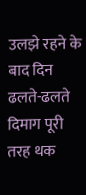उलझे रहने के बाद दिन ढलते-ढलते दिमाग पूरी तरह थक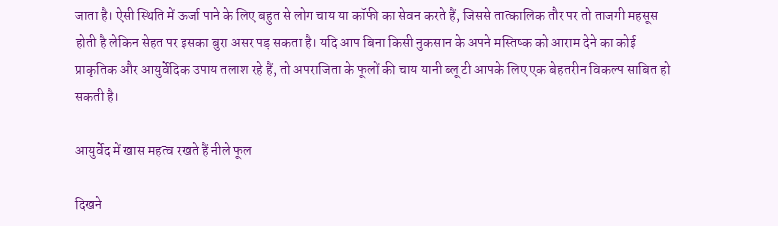जाता है। ऐसी स्थिति में ऊर्जा पाने के लिए बहुत से लोग चाय या कॉफी का सेवन करते हैं, जिससे तात्कालिक तौर पर तो ताजगी महसूस होती है लेकिन सेहत पर इसका बुरा असर पड़ सकता है। यदि आप बिना किसी नुकसान के अपने मस्तिष्क को आराम देने का कोई प्राकृतिक और आयुर्वेदिक उपाय तलाश रहे हैं, तो अपराजिता के फूलों की चाय यानी ब्लू टी आपके लिए एक बेहतरीन विकल्प साबित हो सकती है।

आयुर्वेद में खास महत्व रखते हैं नीले फूल

दिखने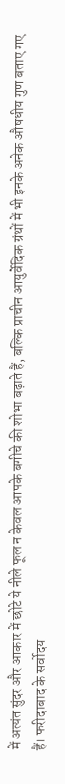में अत्यंत सुंदर और आकार में छोटे ये नीले फूल न केवल आपके बगीचे की शोभा बढ़ाते हैं, बल्कि प्राचीन आयुर्वेदिक ग्रंथों में भी इनके अनेक औषधीय गुण बताए गए हैं। फरीदाबाद के सर्वोदय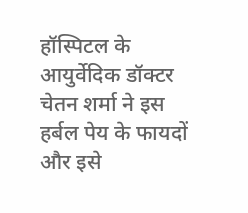हॉस्पिटल के आयुर्वेदिक डॉक्टर चेतन शर्मा ने इस हर्बल पेय के फायदों और इसे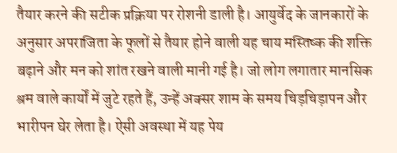तैयार करने की सटीक प्रक्रिया पर रोशनी डाली है। आयुर्वेद के जानकारों के अनुसार अपराजिता के फूलों से तैयार होने वाली यह चाय मस्तिष्क की शक्ति बढ़ाने और मन को शांत रखने वाली मानी गई है। जो लोग लगातार मानसिक श्रम वाले कार्यों में जुटे रहते हैं, उन्हें अक्सर शाम के समय चिड़चिड़ापन और भारीपन घेर लेता है। ऐसी अवस्था में यह पेय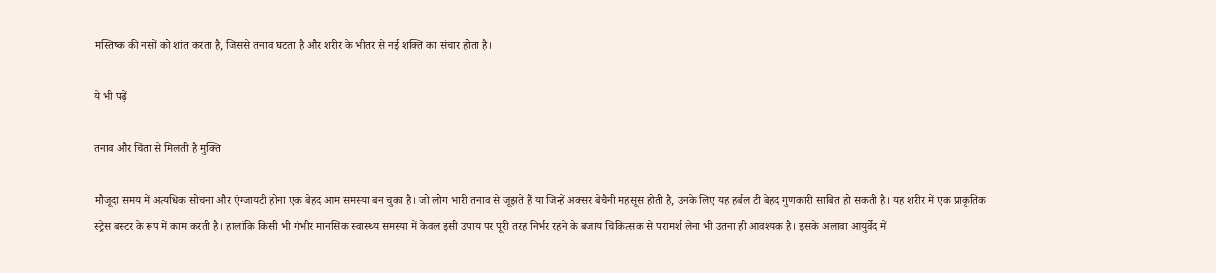मस्तिष्क की नसों को शांत करता है, जिससे तनाव घटता है और शरीर के भीतर से नई शक्ति का संचार होता है।

ये भी पढ़ें

तनाव और चिंता से मिलती है मुक्ति

मौजूदा समय में अत्यधिक सोचना और एंग्जायटी होना एक बेहद आम समस्या बन चुका है। जो लोग भारी तनाव से जूझते हैं या जिन्हें अक्सर बेचैनी महसूस होती है, उनके लिए यह हर्बल टी बेहद गुणकारी साबित हो सकती है। यह शरीर में एक प्राकृतिक स्ट्रेस बस्टर के रूप में काम करती है। हालांकि किसी भी गंभीर मानसिक स्वास्थ्य समस्या में केवल इसी उपाय पर पूरी तरह निर्भर रहने के बजाय चिकित्सक से परामर्श लेना भी उतना ही आवश्यक है। इसके अलावा आयुर्वेद में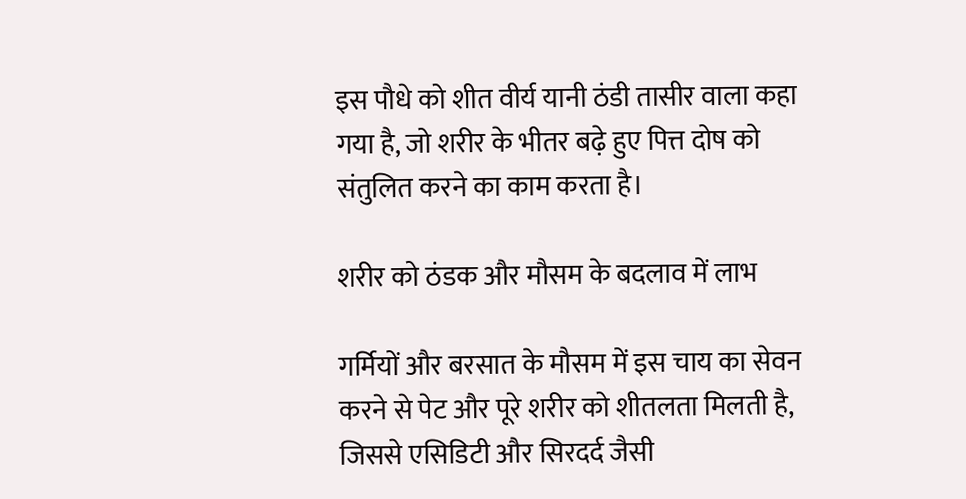इस पौधे को शीत वीर्य यानी ठंडी तासीर वाला कहा गया है, जो शरीर के भीतर बढ़े हुए पित्त दोष को संतुलित करने का काम करता है।

शरीर को ठंडक और मौसम के बदलाव में लाभ

गर्मियों और बरसात के मौसम में इस चाय का सेवन करने से पेट और पूरे शरीर को शीतलता मिलती है, जिससे एसिडिटी और सिरदर्द जैसी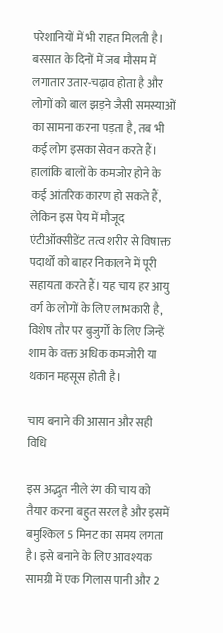परेशानियों में भी राहत मिलती है। बरसात के दिनों में जब मौसम में लगातार उतार-चढ़ाव होता है और लोगों को बाल झड़ने जैसी समस्याओं का सामना करना पड़ता है, तब भी कई लोग इसका सेवन करते हैं। हालांकि बालों के कमजोर होने के कई आंतरिक कारण हो सकते हैं, लेकिन इस पेय में मौजूद एंटीऑक्सीडेंट तत्व शरीर से विषाक्त पदार्थों को बाहर निकालने में पूरी सहायता करते हैं। यह चाय हर आयु वर्ग के लोगों के लिए लाभकारी है, विशेष तौर पर बुजुर्गों के लिए जिन्हें शाम के वक्त अधिक कमजोरी या थकान महसूस होती है।

चाय बनाने की आसान और सही विधि

इस अद्भुत नीले रंग की चाय को तैयार करना बहुत सरल है और इसमें बमुश्किल 5 मिनट का समय लगता है। इसे बनाने के लिए आवश्यक सामग्री में एक गिलास पानी और 2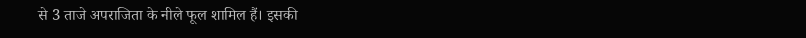से 3 ताजे अपराजिता के नीले फूल शामिल हैं। इसकी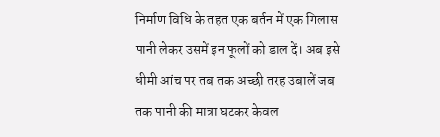निर्माण विधि के तहत एक बर्तन में एक गिलास पानी लेकर उसमें इन फूलों को डाल दें। अब इसे धीमी आंच पर तब तक अच्छी तरह उबालें जब तक पानी की मात्रा घटकर केवल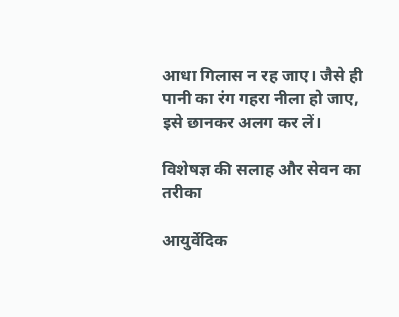आधा गिलास न रह जाए। जैसे ही पानी का रंग गहरा नीला हो जाए, इसे छानकर अलग कर लें।

विशेषज्ञ की सलाह और सेवन का तरीका

आयुर्वेदिक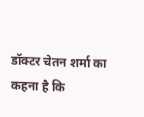डॉक्टर चेतन शर्मा का कहना है कि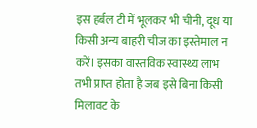इस हर्बल टी में भूलकर भी चीनी, दूध या किसी अन्य बाहरी चीज का इस्तेमाल न करें। इसका वास्तविक स्वास्थ्य लाभ तभी प्राप्त होता है जब इसे बिना किसी मिलावट के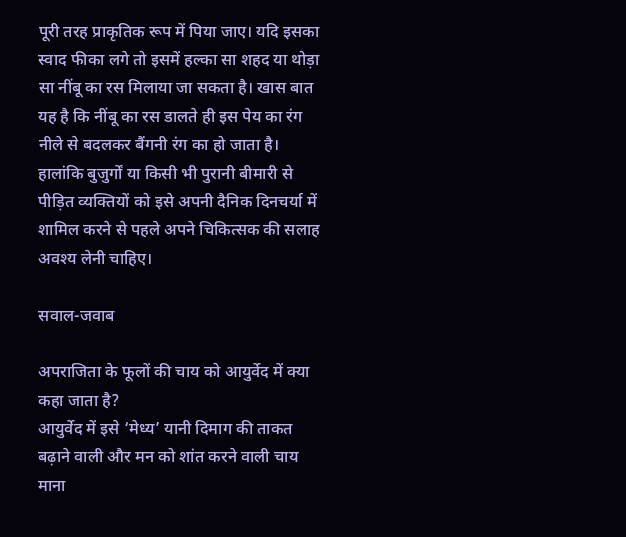पूरी तरह प्राकृतिक रूप में पिया जाए। यदि इसका स्वाद फीका लगे तो इसमें हल्का सा शहद या थोड़ा सा नींबू का रस मिलाया जा सकता है। खास बात यह है कि नींबू का रस डालते ही इस पेय का रंग नीले से बदलकर बैंगनी रंग का हो जाता है। हालांकि बुजुर्गों या किसी भी पुरानी बीमारी से पीड़ित व्यक्तियों को इसे अपनी दैनिक दिनचर्या में शामिल करने से पहले अपने चिकित्सक की सलाह अवश्य लेनी चाहिए।

सवाल-जवाब

अपराजिता के फूलों की चाय को आयुर्वेद में क्या कहा जाता है?
आयुर्वेद में इसे ‘मेध्य’ यानी दिमाग की ताकत बढ़ाने वाली और मन को शांत करने वाली चाय माना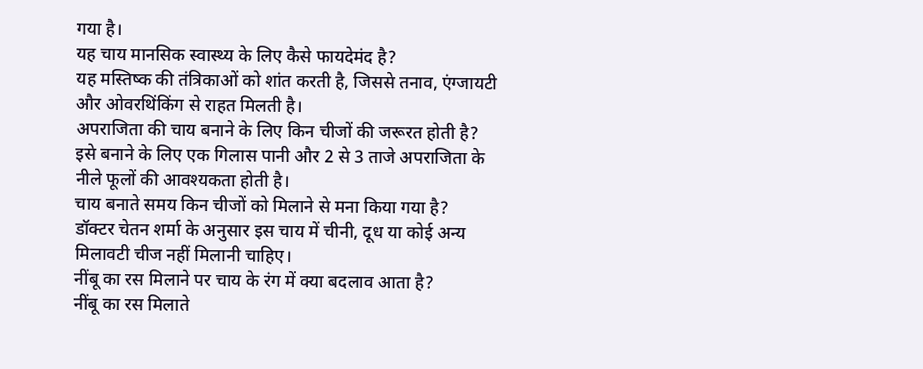गया है।
यह चाय मानसिक स्वास्थ्य के लिए कैसे फायदेमंद है?
यह मस्तिष्क की तंत्रिकाओं को शांत करती है, जिससे तनाव, एंग्जायटी और ओवरथिंकिंग से राहत मिलती है।
अपराजिता की चाय बनाने के लिए किन चीजों की जरूरत होती है?
इसे बनाने के लिए एक गिलास पानी और 2 से 3 ताजे अपराजिता के नीले फूलों की आवश्यकता होती है।
चाय बनाते समय किन चीजों को मिलाने से मना किया गया है?
डॉक्टर चेतन शर्मा के अनुसार इस चाय में चीनी, दूध या कोई अन्य मिलावटी चीज नहीं मिलानी चाहिए।
नींबू का रस मिलाने पर चाय के रंग में क्या बदलाव आता है?
नींबू का रस मिलाते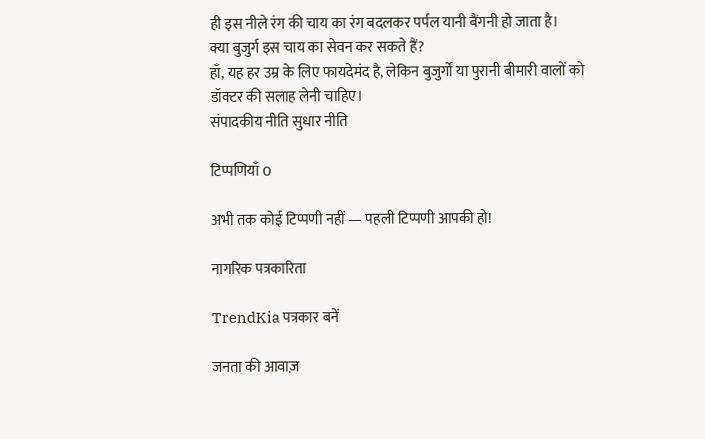ही इस नीले रंग की चाय का रंग बदलकर पर्पल यानी बैंगनी हो जाता है।
क्या बुजुर्ग इस चाय का सेवन कर सकते हैं?
हाँ, यह हर उम्र के लिए फायदेमंद है, लेकिन बुजुर्गों या पुरानी बीमारी वालों को डॉक्टर की सलाह लेनी चाहिए।
संपादकीय नीति सुधार नीति

टिप्पणियाँ 0

अभी तक कोई टिप्पणी नहीं — पहली टिप्पणी आपकी हो!

नागरिक पत्रकारिता

TrendKia पत्रकार बनें

जनता की आवाज़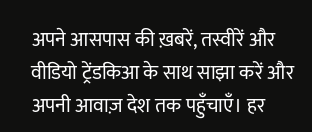अपने आसपास की ख़बरें, तस्वीरें और वीडियो ट्रेंडकिआ के साथ साझा करें और अपनी आवाज़ देश तक पहुँचाएँ। हर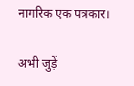नागरिक एक पत्रकार।

अभी जुड़ें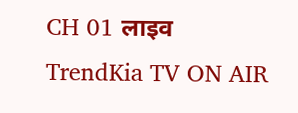CH 01 लाइव
TrendKia TV ON AIR